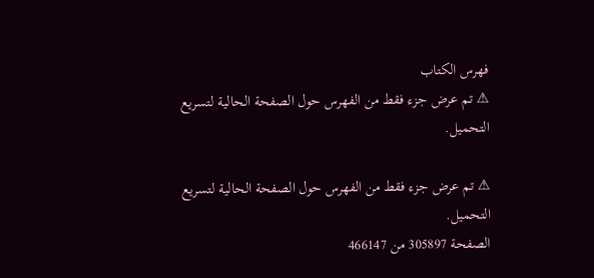فهرس الكتاب
⚠ تم عرض جزء فقط من الفهرس حول الصفحة الحالية لتسريع التحميل.

⚠ تم عرض جزء فقط من الفهرس حول الصفحة الحالية لتسريع التحميل.
الصفحة 305897 من 466147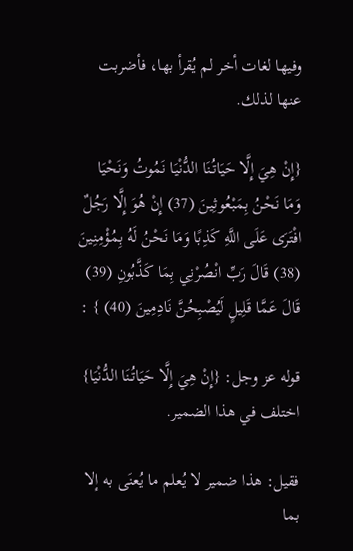وفيها لغات أخر لم يُقرأ بها، فأضربت عنها لذلك.

{إِنْ هِيَ إِلَّا حَيَاتُنَا الدُّنْيَا نَمُوتُ وَنَحْيَا وَمَا نَحْنُ بِمَبْعُوثِينَ (37) إِنْ هُوَ إِلَّا رَجُلٌ افْتَرَى عَلَى اللَّهِ كَذِبًا وَمَا نَحْنُ لَهُ بِمُؤْمِنِينَ (38) قَالَ رَبِّ انْصُرْنِي بِمَا كَذَّبُونِ (39) قَالَ عَمَّا قَلِيلٍ لَيُصْبِحُنَّ نَادِمِينَ (40) } :

قوله عز وجل: {إِنْ هِيَ إِلَّا حَيَاتُنَا الدُّنْيَا} اختلف في هذا الضمير.

فقيل: هذا ضمير لا يُعلم ما يُعنَى به إلا بما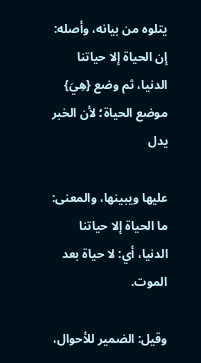يتلوه من بيانه، وأصله: إن الحياة إلا حياتنا الدنيا، ثم وضع {هِيَ} موضع الحياة؛ لأن الخبر يدل

عليها ويبينها، والمعنى: ما الحياة إلا حياتنا الدنيا، أي: لا حياة بعد الموت.

وقيل: الضمير للأحوال،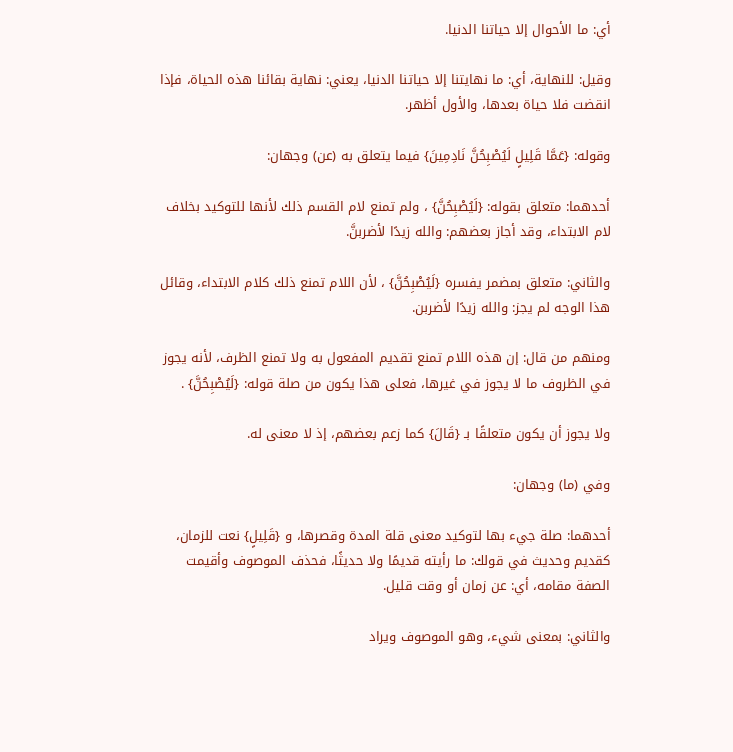أي: ما الأحوال إلا حياتنا الدنيا.

وقيل: للنهاية، أي: ما نهايتنا إلا حياتنا الدنيا، يعني: نهاية بقائنا هذه الحياة، فإذا انقضت فلا حياة بعدها، والأول أظهر.

وقوله: {عَمَّا قَلِيلٍ لَيُصْبِحُنَّ نَادِمِينَ} فيما يتعلق به (عن) وجهان:

أحدهما: متعلق بقوله: {لَيُصْبِحُنَّ} ، ولم تمنع لام القسم ذلك لأنها للتوكيد بخلاف لام الابتداء، وقد أجاز بعضهم: والله زيدًا لأضربنَّ.

والثاني: متعلق بمضمر يفسره {لَيُصْبِحُنَّ} ، لأن اللام تمنع ذلك كلام الابتداء، وقائل هذا الوجه لم يجز: والله زيدًا لأضربن.

ومنهم من قال: إن هذه اللام تمنع تقديم المفعول به ولا تمنع الظرف، لأنه يجوز في الظروف ما لا يجوز في غيرها، فعلى هذا يكون من صلة قوله: {لَيُصْبِحُنَّ} .

ولا يجوز أن يكون متعلقًا بـ {قَالَ} كما زعم بعضهم، إذ لا معنى له.

وفي (ما) وجهان:

أحدهما: صلة جيء بها لتوكيد معنى قلة المدة وقصرها، و {قَلِيلٍ} نعت للزمان، كقديم وحديث في قولك: ما رأيته قديمًا ولا حديثًا، فحذف الموصوف وأقيمت الصفة مقامه، أي: عن زمان أو وقت قليل.

والثاني: بمعنى شيء، وهو الموصوف ويراد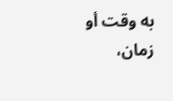به وقت أو زمان،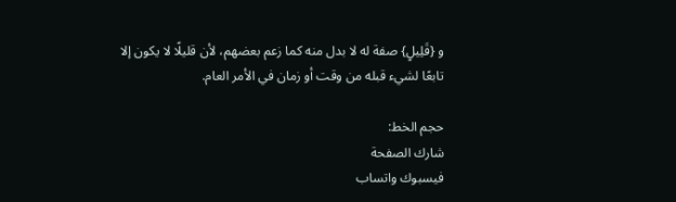و {قَلِيلٍ} صفة له لا بدل منه كما زعم بعضهم، لأن قليلًا لا يكون إلا تابعًا لشيء قبله من وقت أو زمان في الأمر العام.

حجم الخط:
شارك الصفحة
فيسبوك واتساب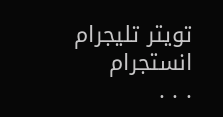تويتر تليجرام انستجرام
. . .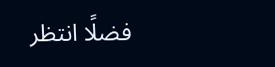فضلًا انتظر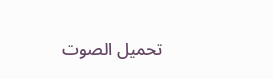تحميل الصوت